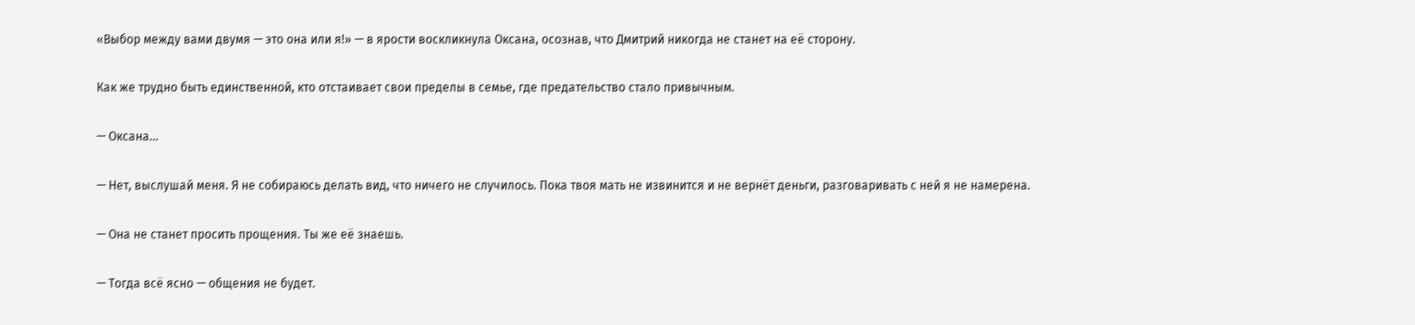«Выбор между вами двумя — это она или я!» — в ярости воскликнула Оксана, осознав, что Дмитрий никогда не станет на её сторону.

Как же трудно быть единственной, кто отстаивает свои пределы в семье, где предательство стало привычным.

— Оксана…

— Нет, выслушай меня. Я не собираюсь делать вид, что ничего не случилось. Пока твоя мать не извинится и не вернёт деньги, разговаривать с ней я не намерена.

— Она не станет просить прощения. Ты же её знаешь.

— Тогда всё ясно — общения не будет.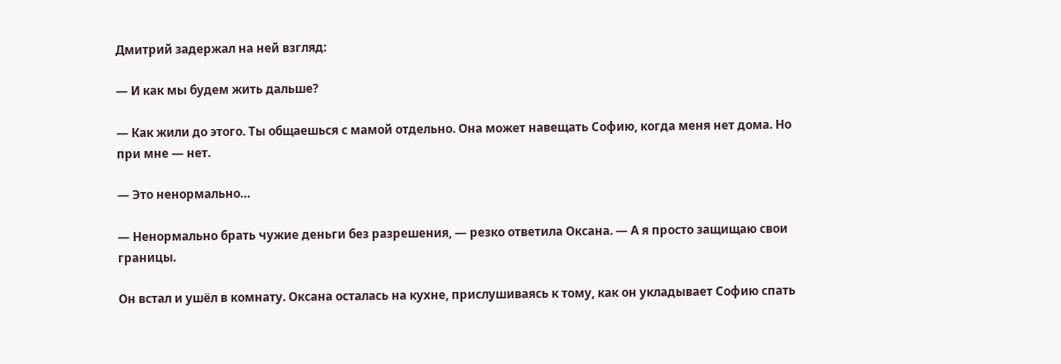Дмитрий задержал на ней взгляд:

— И как мы будем жить дальше?

— Как жили до этого. Ты общаешься с мамой отдельно. Она может навещать Софию, когда меня нет дома. Но при мне — нет.

— Это ненормально…

— Ненормально брать чужие деньги без разрешения, — резко ответила Оксана. — А я просто защищаю свои границы.

Он встал и ушёл в комнату. Оксана осталась на кухне, прислушиваясь к тому, как он укладывает Софию спать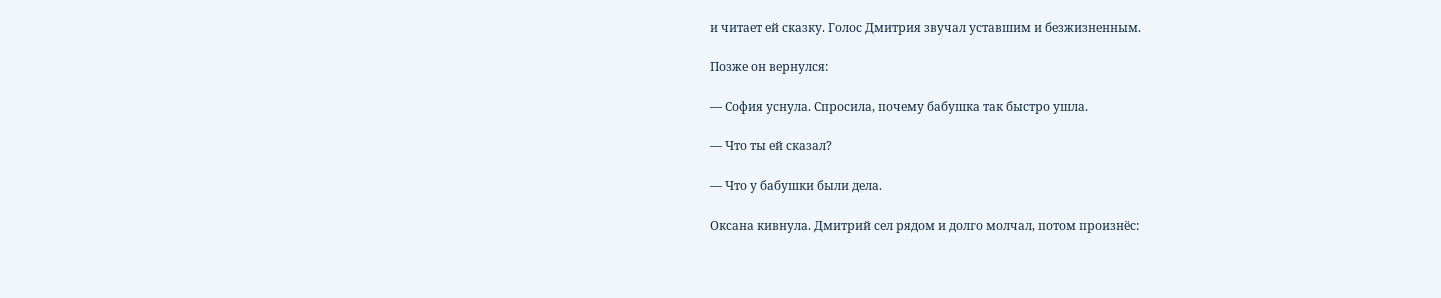и читает ей сказку. Голос Дмитрия звучал уставшим и безжизненным.

Позже он вернулся:

— София уснула. Спросила, почему бабушка так быстро ушла.

— Что ты ей сказал?

— Что у бабушки были дела.

Оксана кивнула. Дмитрий сел рядом и долго молчал, потом произнёс: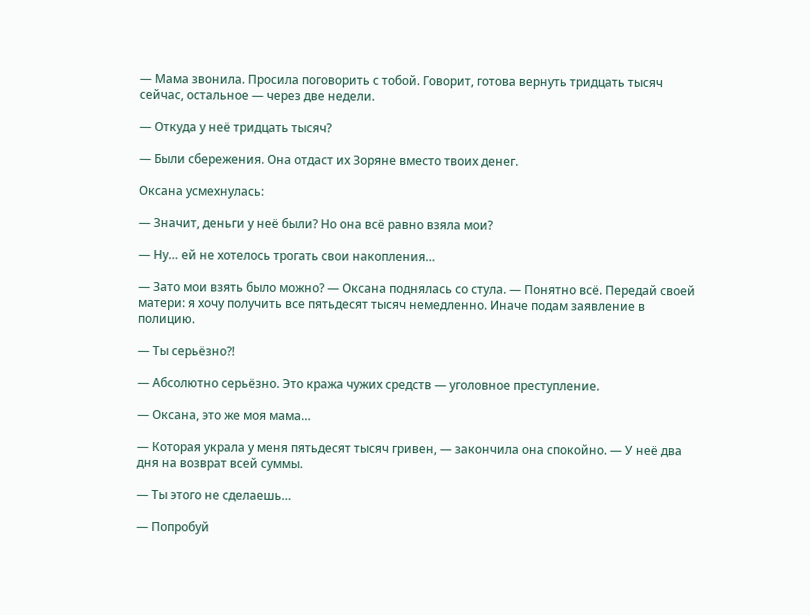— Мама звонила. Просила поговорить с тобой. Говорит, готова вернуть тридцать тысяч сейчас, остальное — через две недели.

— Откуда у неё тридцать тысяч?

— Были сбережения. Она отдаст их Зоряне вместо твоих денег.

Оксана усмехнулась:

— Значит, деньги у неё были? Но она всё равно взяла мои?

— Ну… ей не хотелось трогать свои накопления…

— Зато мои взять было можно? — Оксана поднялась со стула. — Понятно всё. Передай своей матери: я хочу получить все пятьдесят тысяч немедленно. Иначе подам заявление в полицию.

— Ты серьёзно?!

— Абсолютно серьёзно. Это кража чужих средств — уголовное преступление.

— Оксана, это же моя мама…

— Которая украла у меня пятьдесят тысяч гривен, — закончила она спокойно. — У неё два дня на возврат всей суммы.

— Ты этого не сделаешь…

— Попробуй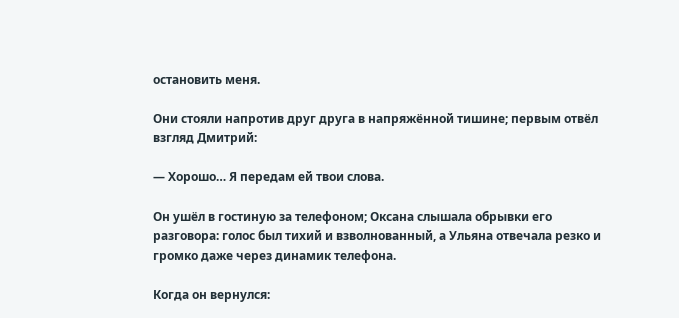остановить меня.

Они стояли напротив друг друга в напряжённой тишине; первым отвёл взгляд Дмитрий:

— Хорошо… Я передам ей твои слова.

Он ушёл в гостиную за телефоном; Оксана слышала обрывки его разговора: голос был тихий и взволнованный, а Ульяна отвечала резко и громко даже через динамик телефона.

Когда он вернулся: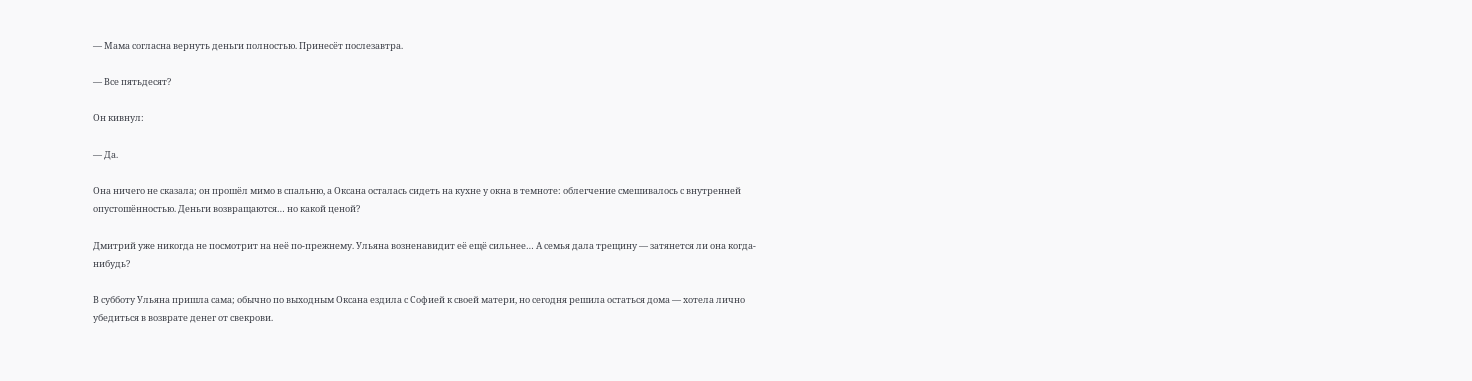— Мама согласна вернуть деньги полностью. Принесёт послезавтра.

— Все пятьдесят?

Он кивнул:

— Да.

Она ничего не сказала; он прошёл мимо в спальню, а Оксана осталась сидеть на кухне у окна в темноте: облегчение смешивалось с внутренней опустошённостью. Деньги возвращаются… но какой ценой?

Дмитрий уже никогда не посмотрит на неё по-прежнему. Ульяна возненавидит её ещё сильнее… А семья дала трещину — затянется ли она когда-нибудь?

В субботу Ульяна пришла сама; обычно по выходным Оксана ездила с Софией к своей матери, но сегодня решила остаться дома — хотела лично убедиться в возврате денег от свекрови.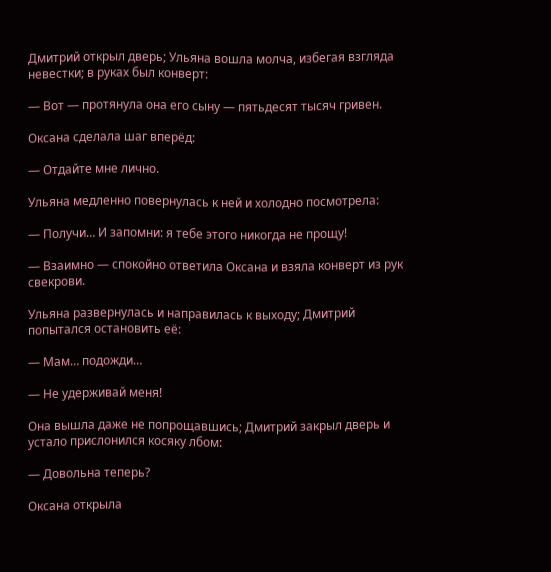Дмитрий открыл дверь; Ульяна вошла молча, избегая взгляда невестки; в руках был конверт:

― Вот ― протянула она его сыну ― пятьдесят тысяч гривен.

Оксана сделала шаг вперёд:

― Отдайте мне лично.

Ульяна медленно повернулась к ней и холодно посмотрела:

― Получи… И запомни: я тебе этого никогда не прощу!

― Взаимно ― спокойно ответила Оксана и взяла конверт из рук свекрови.

Ульяна развернулась и направилась к выходу; Дмитрий попытался остановить её:

― Мам… подожди…

― Не удерживай меня!

Она вышла даже не попрощавшись; Дмитрий закрыл дверь и устало прислонился косяку лбом:

― Довольна теперь?

Оксана открыла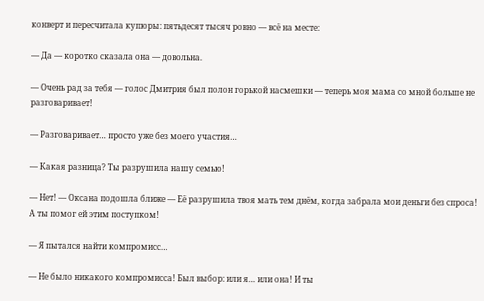конверт и пересчитала купюры: пятьдесят тысяч ровно ― всё на месте:

― Да ― коротко сказала она ― довольна.

― Очень рад за тебя ― голос Дмитрия был полон горькой насмешки ― теперь моя мама со мной больше не разговаривает!

― Разговаривает… просто уже без моего участия…

― Какая разница? Ты разрушила нашу семью!

― Нет! ― Оксана подошла ближе ― Её разрушила твоя мать тем днём, когда забрала мои деньги без спроса! А ты помог ей этим поступком!

― Я пытался найти компромисс…

― Не было никакого компромисса! Был выбор: или я… или она! И ты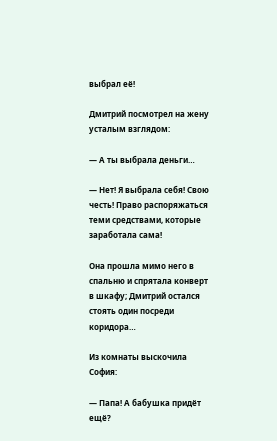выбрал её!

Дмитрий посмотрел на жену усталым взглядом:

― А ты выбрала деньги…

― Нет! Я выбрала себя! Свою честь! Право распоряжаться теми средствами, которые заработала сама!

Она прошла мимо него в спальню и спрятала конверт в шкафу; Дмитрий остался стоять один посреди коридора…

Из комнаты выскочила София:

― Папа! А бабушка придёт ещё?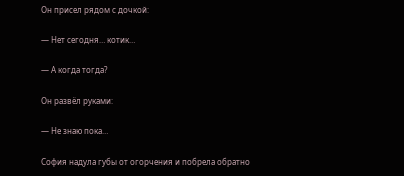Он присел рядом с дочкой:

― Нет сегодня… котик…

― А когда тогда?

Он развёл руками:

― Не знаю пока…

София надулa губы от огорчения и побрела обратно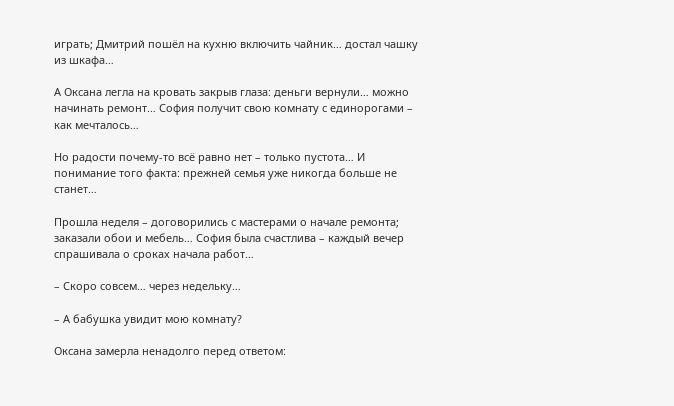играть; Дмитрий пошёл на кухню включить чайник… достал чашку из шкафа…

А Оксана легла на кровать закрыв глаза: деньги вернули… можно начинать ремонт… София получит свою комнату с единорогами – как мечталось…

Но радости почему-то всё равно нет – только пустота… И понимание того факта: прежней семья уже никогда больше не станет…

Прошла неделя – договорились с мастерами о начале ремонта; заказали обои и мебель… София была счастлива – каждый вечер спрашивала о сроках начала работ…

– Скоро совсем… через недельку…

– А бабушка увидит мою комнату?

Оксана замерла ненадолго перед ответом: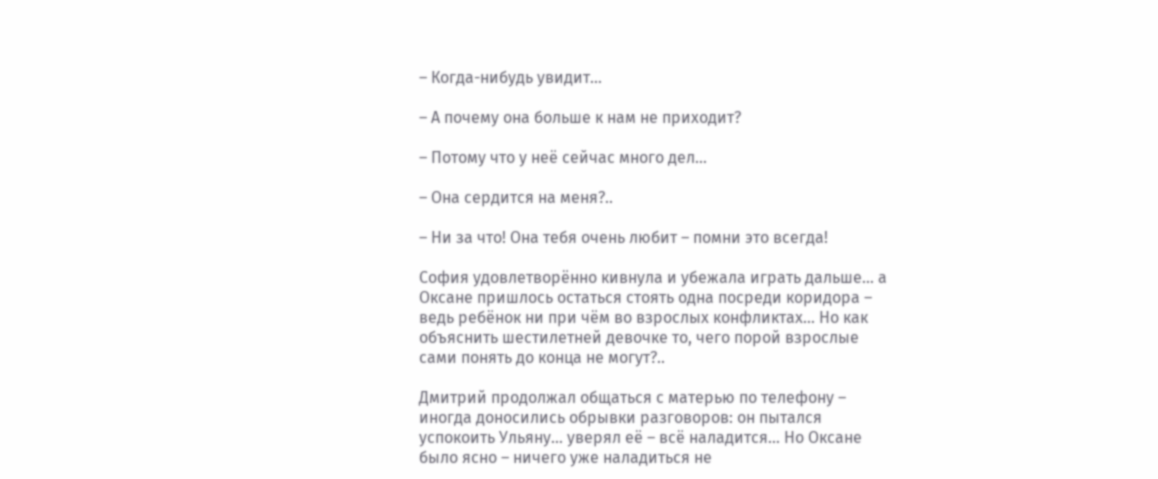– Когда-нибудь увидит…

– А почему она больше к нам не приходит?

– Потому что у неё сейчас много дел…

– Она сердится на меня?..

– Ни за что! Она тебя очень любит – помни это всегда!

София удовлетворённо кивнула и убежала играть дальше… а Оксане пришлось остаться стоять одна посреди коридора – ведь ребёнок ни при чём во взрослых конфликтах… Но как объяснить шестилетней девочке то, чего порой взрослые сами понять до конца не могут?..

Дмитрий продолжал общаться с матерью по телефону – иногда доносились обрывки разговоров: он пытался успокоить Ульяну… уверял её – всё наладится… Но Оксане было ясно – ничего уже наладиться не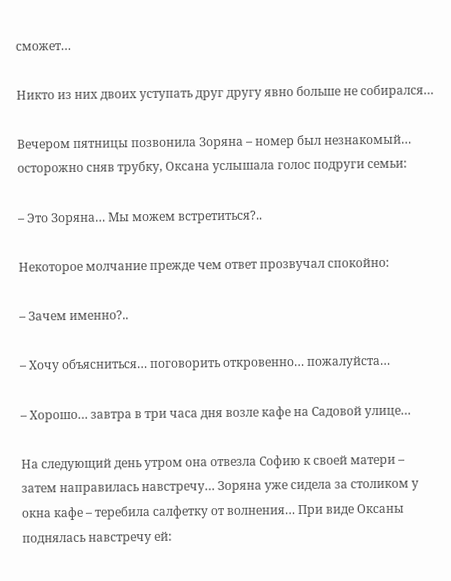сможет…

Никто из них двоих уступать друг другу явно больше не собирался…

Вечером пятницы позвонила Зоряна – номер был незнакомый… осторожно сняв трубку, Оксана услышала голос подруги семьи:

– Это Зоряна… Мы можем встретиться?..

Некоторое молчание прежде чем ответ прозвучал спокойно:

– Зачем именно?..

– Хочу объясниться… поговорить откровенно… пожалуйста…

– Хорошо… завтра в три часа дня возле кафе на Садовой улице…

На следующий день утром она отвезла Софию к своей матери – затем направилась навстречу… Зоряна уже сидела за столиком у окна кафе – теребила салфетку от волнения… При виде Оксаны поднялась навстречу ей: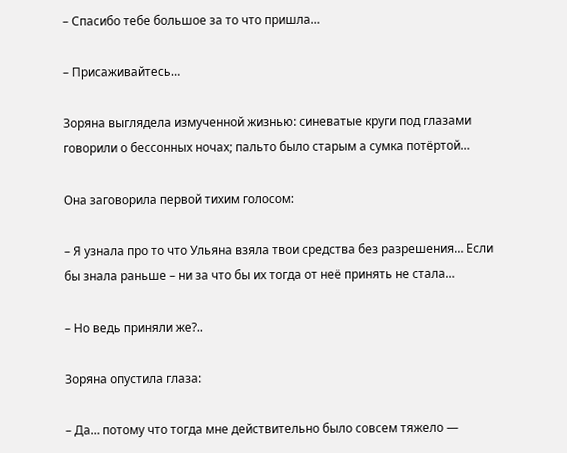– Спасибо тебе большое за то что пришла…

– Присаживайтесь…

Зоряна выглядела измученной жизнью: синеватые круги под глазами говорили о бессонных ночах; пальто было старым а сумка потёртой…

Она заговорила первой тихим голосом:

– Я узнала про то что Ульяна взяла твои средства без разрешения… Если бы знала раньше – ни за что бы их тогда от неё принять не стала…

– Но ведь приняли же?..

Зоряна опустила глаза:

– Да… потому что тогда мне действительно было совсем тяжело —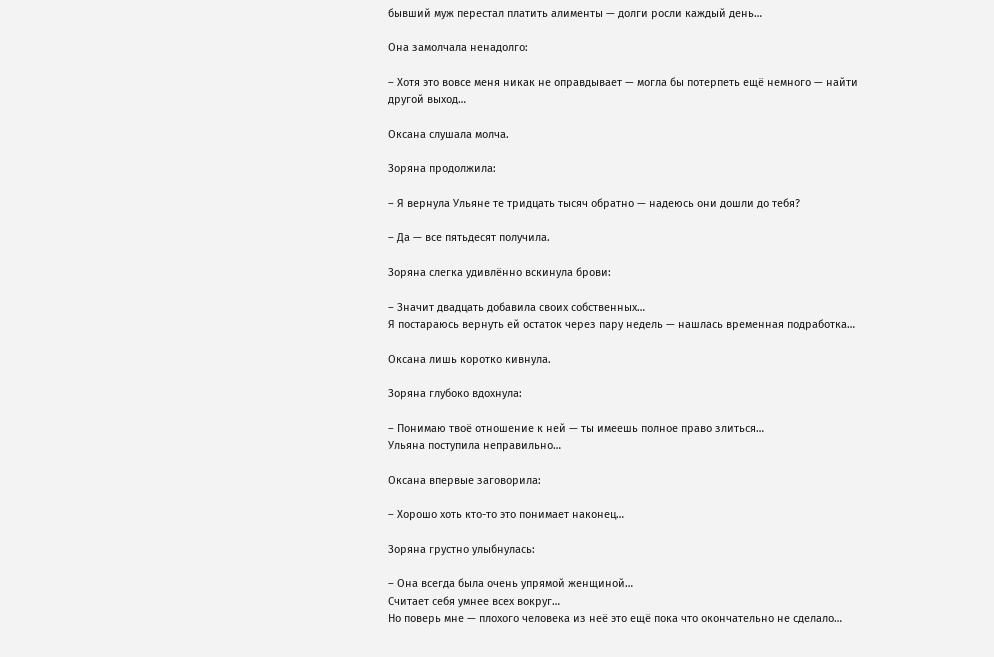бывший муж перестал платить алименты — долги росли каждый день…

Она замолчала ненадолго:

– Хотя это вовсе меня никак не оправдывает — могла бы потерпеть ещё немного — найти другой выход…

Оксанa слушала молча.

Зоряна продолжила:

– Я вернула Ульяне те тридцать тысяч обратно — надеюсь они дошли до тебя?

– Да — все пятьдесят получила.

Зоряна слегка удивлённо вскинула брови:

– Значит двадцать добавила своих собственных…
Я постараюсь вернуть ей остаток через пару недель — нашлась временная подработка…

Оксанa лишь коротко кивнула.

Зоряна глубоко вдохнула:

– Понимаю твоё отношение к ней — ты имеешь полное право злиться…
Ульяна поступила неправильно…

Оксанa впервые заговорила:

– Хорошо хоть кто-то это понимает наконец…

Зоряна грустно улыбнулась:

– Она всегда была очень упрямой женщиной…
Считает себя умнее всех вокруг…
Но поверь мне — плохого человека из неё это ещё пока что окончательно не сделало…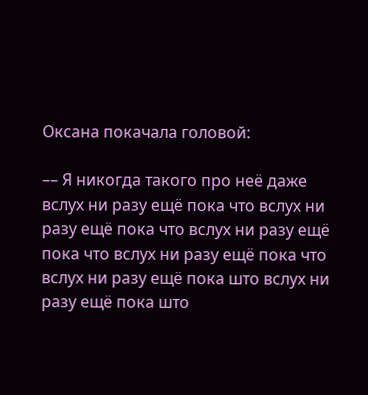Оксанa покачала головой:

–– Я никогда такого про неё даже вслух ни разу ещё пока что вслух ни разу ещё пока что вслух ни разу ещё пока что вслух ни разу ещё пока что вслух ни разу ещё пока што вслух ни разу ещё пока што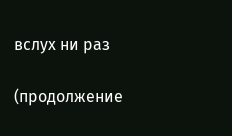вслух ни раз

(продолжение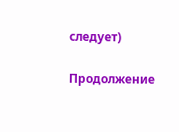следует)

Продолжение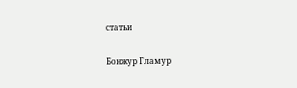статьи

Бонжур Гламур